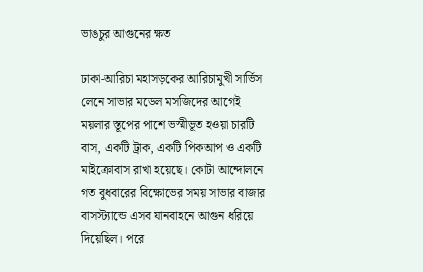ভাঙচুর আগুনের ক্ষত

ঢাকা-আরিচা মহাসড়কের আরিচামুখী সার্ভিস লেনে সাভার মডেল মসজিদের আগেই ময়লার স্তূপের পাশে ভস্মীভূত হওয়া চারটি বাস, একটি ট্রাক, একটি পিকআপ ও একটি মাইক্রোবাস রাখা হয়েছে। কোটা আন্দোলনে গত বুধবারের বিক্ষোভের সময় সাভার বাজার বাসস্ট্যান্ডে এসব যানবাহনে আগুন ধরিয়ে দিয়েছিল। পরে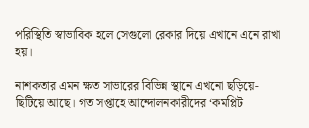পরিস্থিতি স্বাভাবিক হলে সেগুলো রেকার দিয়ে এখানে এনে রাখা হয়।

নাশকতার এমন ক্ষত সাভারের বিভিন্ন স্থানে এখনো ছড়িয়ে-ছিটিয়ে আছে। গত সপ্তাহে আন্দোলনকারীদের ‘কমপ্লিট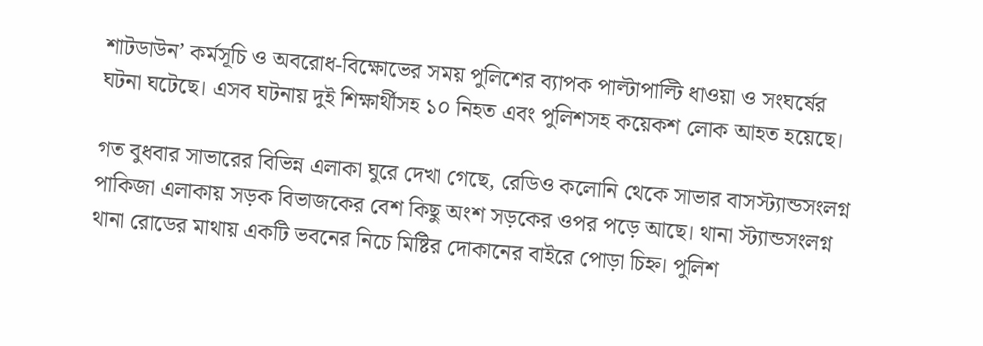শাটডাউন’ কর্মসূচি ও অবরোধ-বিক্ষোভের সময় পুলিশের ব্যাপক পাল্টাপাল্টি ধাওয়া ও সংঘর্ষের ঘটনা ঘটেছে। এসব ঘটনায় দুই শিক্ষার্থীসহ ১০ নিহত এবং পুলিশসহ কয়েকশ লোক আহত হয়েছে।

গত বুধবার সাভারের বিভিন্ন এলাকা ঘুরে দেখা গেছে, রেডিও কলোনি থেকে সাভার বাসস্ট্যান্ডসংলগ্ন পাকিজা এলাকায় সড়ক বিভাজকের বেশ কিছু অংশ সড়কের ওপর পড়ে আছে। থানা স্ট্যান্ডসংলগ্ন থানা রোডের মাথায় একটি ভবনের নিচে মিষ্টির দোকানের বাইরে পোড়া চিহ্ন। পুলিশ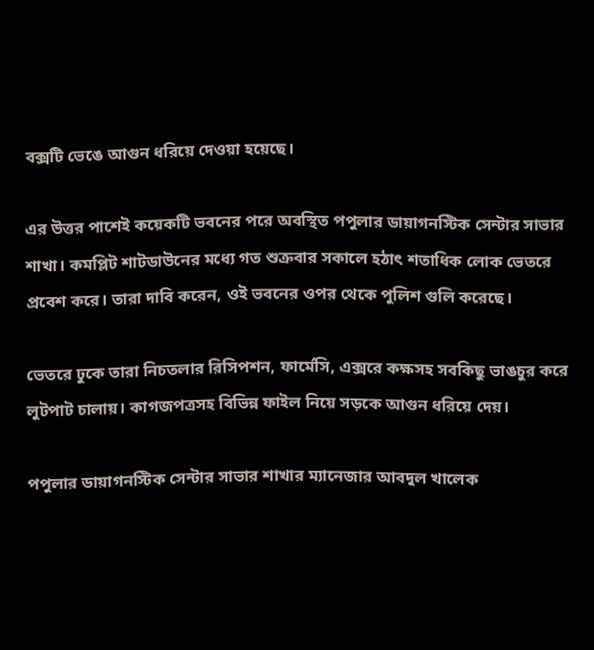বক্সটি ভেঙে আগুন ধরিয়ে দেওয়া হয়েছে।

এর উত্তর পাশেই কয়েকটি ভবনের পরে অবস্থিত পপুলার ডায়াগনস্টিক সেন্টার সাভার শাখা। কমপ্লিট শাটডাউনের মধ্যে গত শুক্রবার সকালে হঠাৎ শতাধিক লোক ভেতরে প্রবেশ করে। তারা দাবি করেন, ওই ভবনের ওপর থেকে পুলিশ গুলি করেছে।

ভেতরে ঢুকে তারা নিচতলার রিসিপশন, ফার্মেসি, এক্সরে কক্ষসহ সবকিছু ভাঙচুর করে লুটপাট চালায়। কাগজপত্রসহ বিভিন্ন ফাইল নিয়ে সড়কে আগুন ধরিয়ে দেয়।

পপুলার ডায়াগনস্টিক সেন্টার সাভার শাখার ম্যানেজার আবদুল খালেক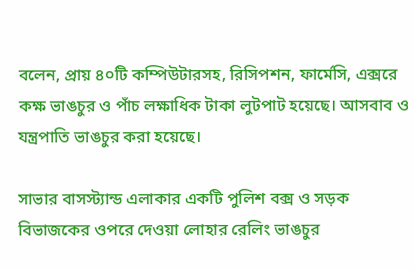বলেন, প্রায় ৪০টি কম্পিউটারসহ, রিসিপশন, ফার্মেসি, এক্সরে কক্ষ ভাঙচুর ও পাঁচ লক্ষাধিক টাকা লুটপাট হয়েছে। আসবাব ও যন্ত্রপাতি ভাঙচুর করা হয়েছে।

সাভার বাসস্ট্যান্ড এলাকার একটি পুলিশ বক্স ও সড়ক বিভাজকের ওপরে দেওয়া লোহার রেলিং ভাঙচুর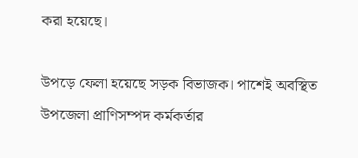করা হয়েছে।

উপড়ে ফেলা হয়েছে সড়ক বিভাজক। পাশেই অবস্থিত উপজেলা প্রাণিসম্পদ কর্মকর্তার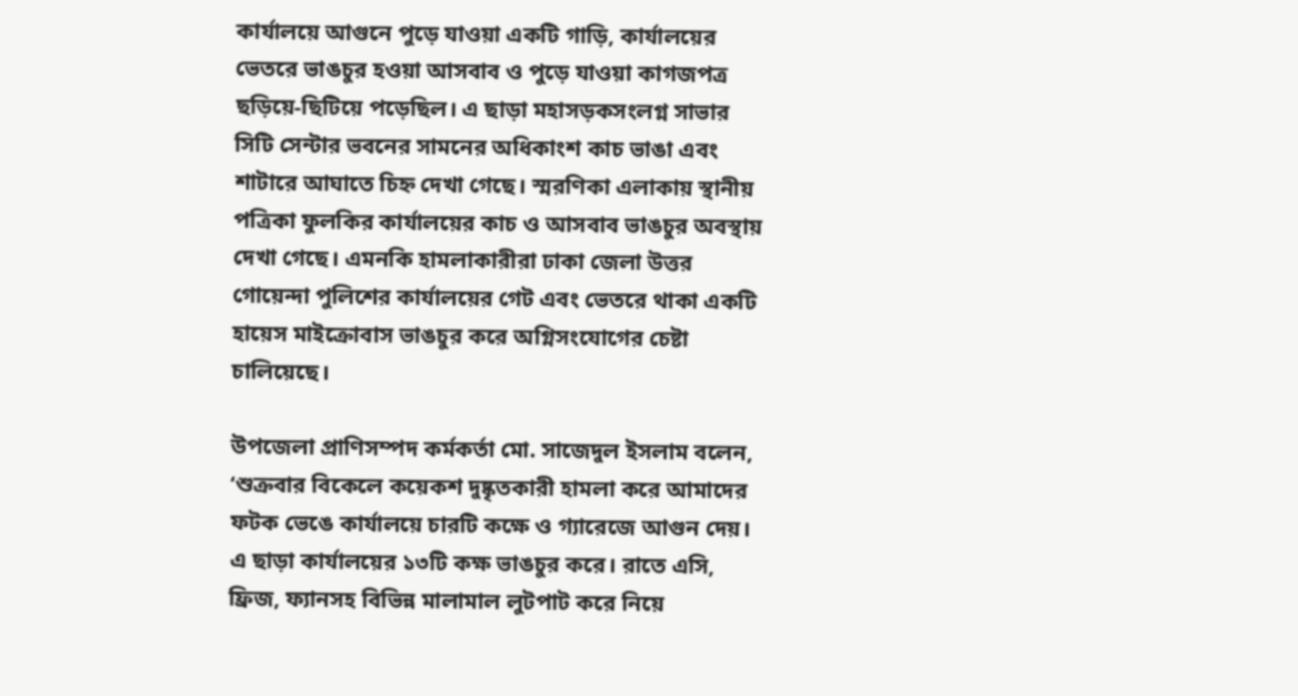কার্যালয়ে আগুনে পুড়ে যাওয়া একটি গাড়ি, কার্যালয়ের ভেতরে ভাঙচুর হওয়া আসবাব ও পুড়ে যাওয়া কাগজপত্র ছড়িয়ে-ছিটিয়ে পড়েছিল। এ ছাড়া মহাসড়কসংলগ্ন সাভার সিটি সেন্টার ভবনের সামনের অধিকাংশ কাচ ভাঙা এবং শাটারে আঘাতে চিহ্ন দেখা গেছে। স্মরণিকা এলাকায় স্থানীয় পত্রিকা ফুলকির কার্যালয়ের কাচ ও আসবাব ভাঙচুর অবস্থায় দেখা গেছে। এমনকি হামলাকারীরা ঢাকা জেলা উত্তর গোয়েন্দা পুলিশের কার্যালয়ের গেট এবং ভেতরে থাকা একটি হায়েস মাইক্রোবাস ভাঙচুর করে অগ্নিসংযোগের চেষ্টা চালিয়েছে।

উপজেলা প্রাণিসম্পদ কর্মকর্তা মো. সাজেদুল ইসলাম বলেন, ‘শুক্রবার বিকেলে কয়েকশ দুষ্কৃতকারী হামলা করে আমাদের ফটক ভেঙে কার্যালয়ে চারটি কক্ষে ও গ্যারেজে আগুন দেয়। এ ছাড়া কার্যালয়ের ১৩টি কক্ষ ভাঙচুর করে। রাতে এসি, ফ্রিজ, ফ্যানসহ বিভিন্ন মালামাল লুটপাট করে নিয়ে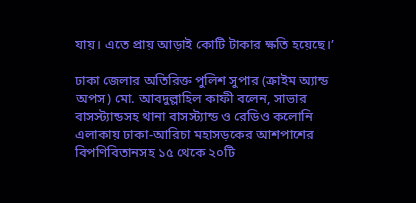যায়। এতে প্রায় আড়াই কোটি টাকার ক্ষতি হয়েছে।’

ঢাকা জেলার অতিরিক্ত পুলিশ সুপার (ক্রাইম অ্যান্ড অপস) মো. আবদুল্লাহিল কাফী বলেন, সাভার বাসস্ট্যান্ডসহ থানা বাসস্ট্যান্ড ও রেডিও কলোনি এলাকায় ঢাকা-আরিচা মহাসড়কের আশপাশের বিপণিবিতানসহ ১৫ থেকে ২০টি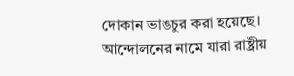দোকান ভাঙচুর করা হয়েছে। আন্দোলনের নামে যারা রাষ্ট্রীয়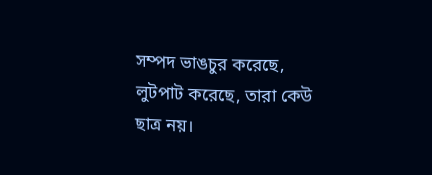সম্পদ ভাঙচুর করেছে, লুটপাট করেছে, তারা কেউ ছাত্র নয়।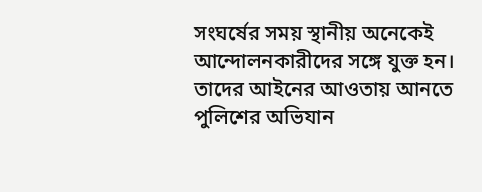সংঘর্ষের সময় স্থানীয় অনেকেই আন্দোলনকারীদের সঙ্গে যুক্ত হন। তাদের আইনের আওতায় আনতে পুলিশের অভিযান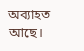অব্যাহত আছে।